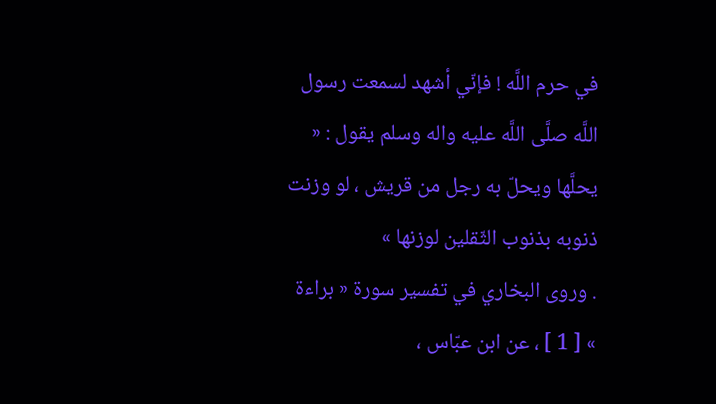في حرم اللَّه ! فإنّي أشهد لسمعت رسول اللَّه صلَّى اللَّه عليه واله وسلم يقول : « يحلَّها ويحلّ به رجل من قريش ، لو وزنت ذنوبه بذنوب الثّقلين لوزنها »
. وروى البخاري في تفسير سورة « براءة » [ 1 ] ، عن ابن عبّاس ،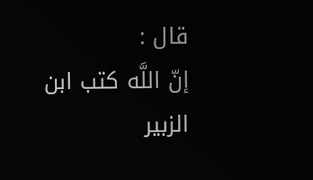قال :
إنّ اللَّه كتب ابن الزبير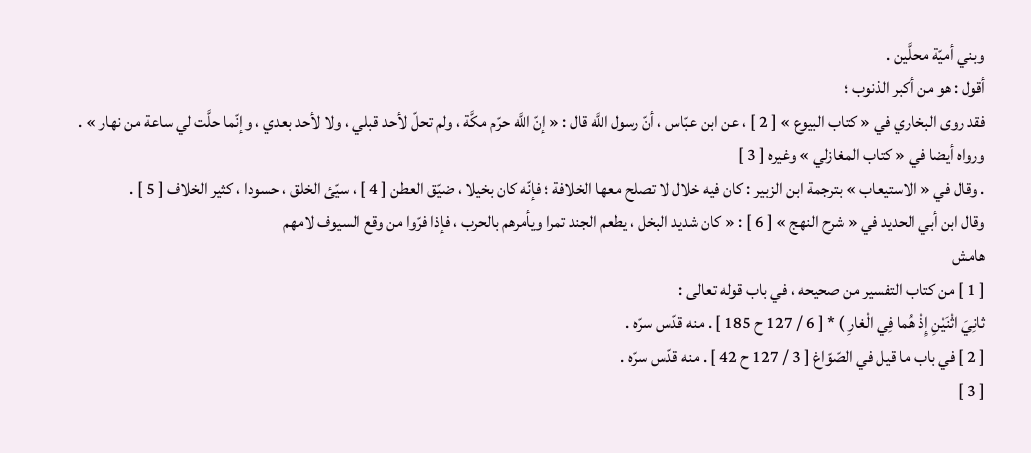وبني أميّة محلَّين .
أقول : هو من أكبر الذنوب ؛
فقد روى البخاري في « كتاب البيوع » [ 2 ] ، عن ابن عبّاس ، أنّ رسول اللَّه قال : « إنّ اللَّه حرّم مكَّة ، ولم تحلّ لأحد قبلي ، ولا لأحد بعدي ، وإنّما حلَّت لي ساعة من نهار » .
ورواه أيضا في « كتاب المغازلي » وغيره [ 3 ]
. وقال في « الاستيعاب » بترجمة ابن الزبير : كان فيه خلال لا تصلح معها الخلافة ؛ فإنّه كان بخيلا ، ضيّق العطن [ 4 ] ، سيّئ الخلق ، حسودا ، كثير الخلاف [ 5 ] .
وقال ابن أبي الحديد في « شرح النهج » [ 6 ] : « كان شديد البخل ، يطعم الجند تمرا ويأمرهم بالحرب ، فإذا فرّوا من وقع السيوف لامهم
هامش
[ 1 ] من كتاب التفسير من صحيحه ، في باب قوله تعالى :
ثانِيَ اثْنَيْنِ إِذْ هُما فِي الْغارِ ) * [ 6 / 127 ح 185 ] . منه قدّس سرّه .
[ 2 ] في باب ما قيل في الصّوّاغ [ 3 / 127 ح 42 ] . منه قدّس سرّه .
[ 3 ]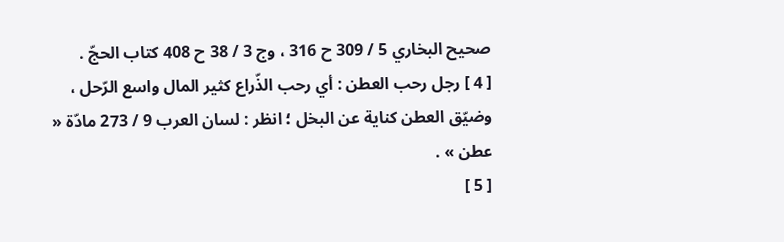صحيح البخاري 5 / 309 ح 316 ، وج 3 / 38 ح 408 كتاب الحجّ .
[ 4 ] رجل رحب العطن : أي رحب الذّراع كثير المال واسع الرّحل ، وضيّق العطن كناية عن البخل ؛ انظر : لسان العرب 9 / 273 مادّة « عطن » .
[ 5 ]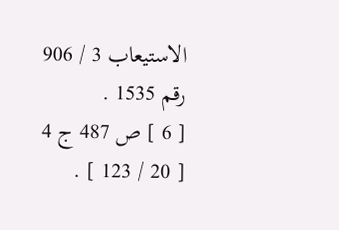الاستيعاب 3 / 906 رقم 1535 .
[ 6 ] ص 487 ج 4 [ 20 / 123 ] .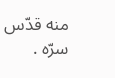منه قدّس سرّه .